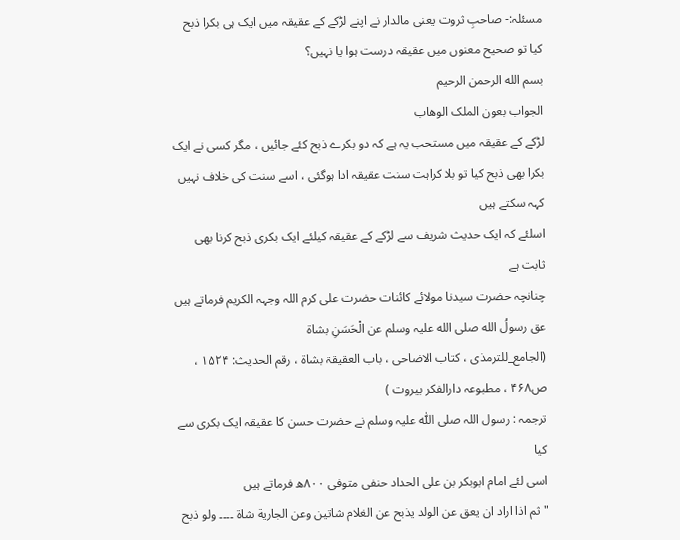مسئلہ:- صاحبِ ثروت یعنی مالدار نے اپنے لڑکے کے عقیقہ میں ایک ہی بکرا ذبح کیا تو صحیح معنوں میں عقیقہ درست ہوا یا نہیں؟
بسم الله الرحمن الرحیم
الجواب بعون الملک الوھاب
لڑکے کے عقیقہ میں مستحب یہ ہے کہ دو بکرے ذبح کئے جائیں ، مگر کسی نے ایک بکرا بھی ذبح کیا تو بلا کراہت سنت عقیقہ ادا ہوگئی ، اسے سنت کی خلاف نہیں کہہ سکتے ہیں
اسلئے کہ ایک حدیث شریف سے لڑکے کے عقیقہ کیلئے ایک بکری ذبح کرنا بھی ثابت ہے
چنانچہ حضرت سیدنا مولائے کائنات حضرت علی کرم اللہ وجہہ الکریم فرماتے ہیں
عق رسولُ الله صلی الله علیہ وسلم عن الْحَسَنِ بشاة
(الجامع_للترمذی ، کتاب الاضاحی ، باب العقیقۃ بشاۃ ، رقم الحدیث: ۱۵۲۴ ، ص۴۶۸ ، مطبوعہ دارالفکر بیروت )
ترجمہ : رسول اللہ صلی اللّٰہ علیہ وسلم نے حضرت حسن کا عقیقہ ایک بکری سے کیا
اسی لئے امام ابوبکر بن علی الحداد حنفی متوفی ۸۰۰ھ فرماتے ہیں
" ثم اذا اراد ان يعق عن الولد يذبح عن الغلام شاتين وعن الجارية شاة ۔۔۔۔ ولو ذبح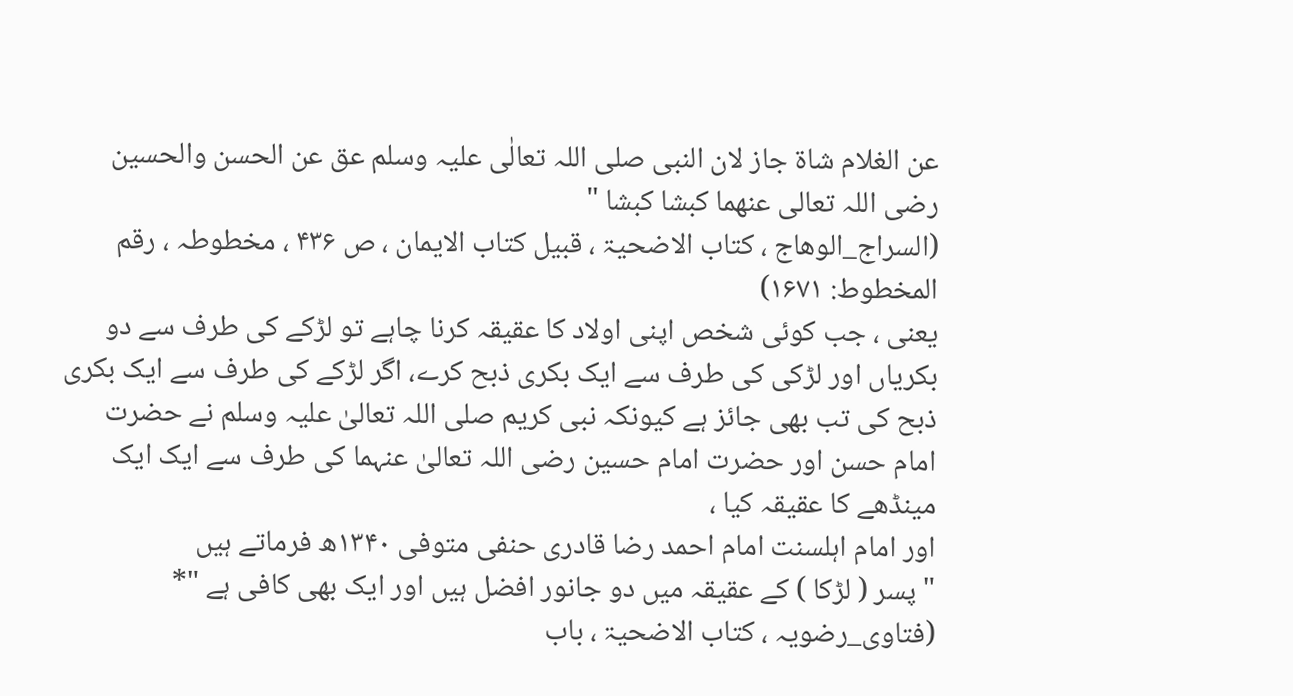عن الغلام شاة جاز لان النبی صلی اللہ تعالٰی علیہ وسلم عق عن الحسن والحسین رضی اللہ تعالى عنهما كبشا كبشا "
(السراج_الوھاج ، کتاب الاضحیۃ ، قبیل کتاب الایمان ، ص ۴۳۶ ، مخطوطہ ، رقم المخطوط: ۱۶۷۱)
یعنی ، جب کوئی شخص اپنی اولاد کا عقیقہ کرنا چاہے تو لڑکے کی طرف سے دو بکریاں اور لڑکی کی طرف سے ایک بکری ذبح کرے، اگر لڑکے کی طرف سے ایک بکری ذبح کی تب بھی جائز ہے کیونکہ نبی کریم صلی اللہ تعالیٰ علیہ وسلم نے حضرت امام حسن اور حضرت امام حسین رضی اللہ تعالیٰ عنہما کی طرف سے ایک ایک مینڈھے کا عقیقہ کیا ،
اور امام اہلسنت امام احمد رضا قادری حنفی متوفی ۱۳۴۰ھ فرماتے ہیں
" پسر ( لڑکا ) کے عقیقہ میں دو جانور افضل ہیں اور ایک بھی کافی ہے "*
(فتاوی_رضویہ ، کتاب الاضحیۃ ، باب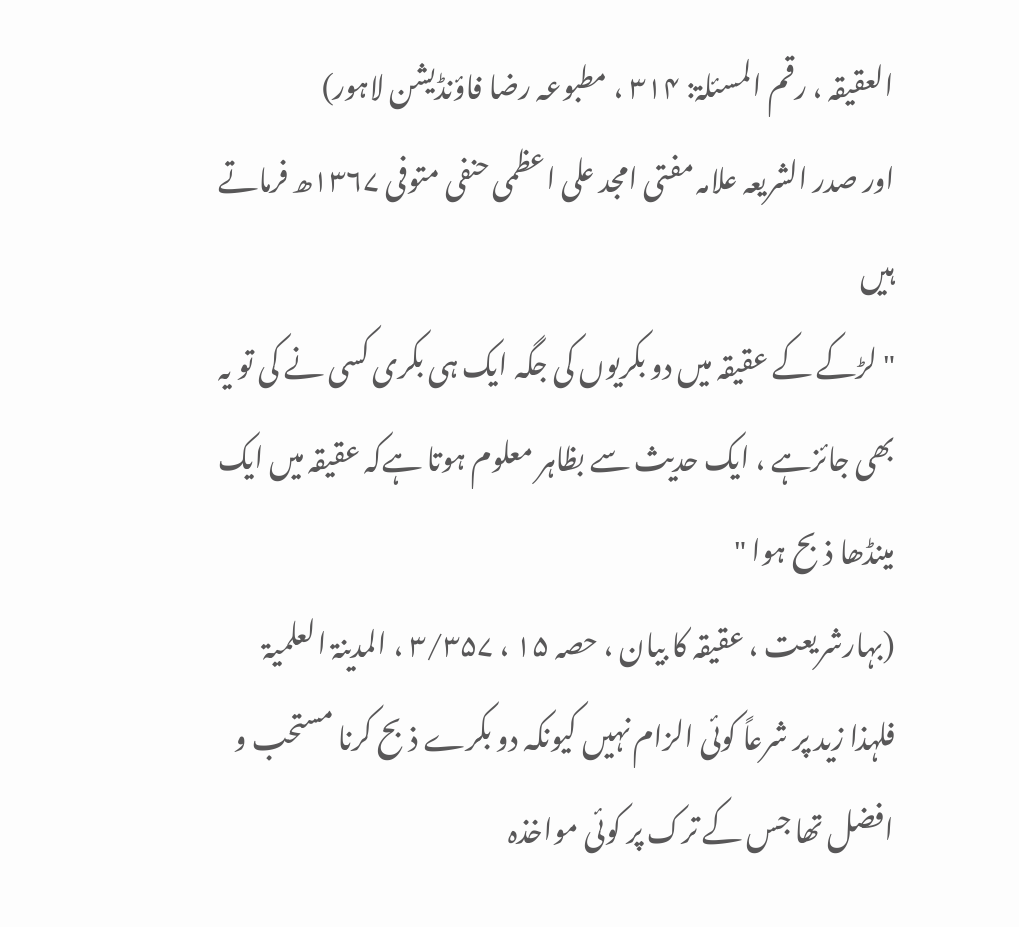العقیقہ ، رقم المسئلۃ: ۳۱۴ ، مطبوعہ رضا فاؤنڈیشن لاہور)
اور صدر الشریعہ علامہ مفتی امجد علی اعظمی حنفی متوفی ۱۳۶۷ھ فرماتے ہیں
" لڑکے کے عقیقہ میں دو بکریوں کی جگہ ایک ہی بکری کسی نے کی تو یہ بھی جائزہے ، ایک حدیث سے بظاہر معلوم ہوتا ہےکہ عقیقہ میں ایک مینڈھا ذبح ہوا "
(بہارشریعت ، عقیقہ کا بیان ، حصہ ۱۵ ، ۳/۳۵۷ ، المدینۃ العلمیۃ
فلہذا زید پر شرعاً کوئی الزام نہیں کیونکہ دو بکرے ذبح کرنا مستحب و افضل تھا جس کے ترک پر کوئی مواخذہ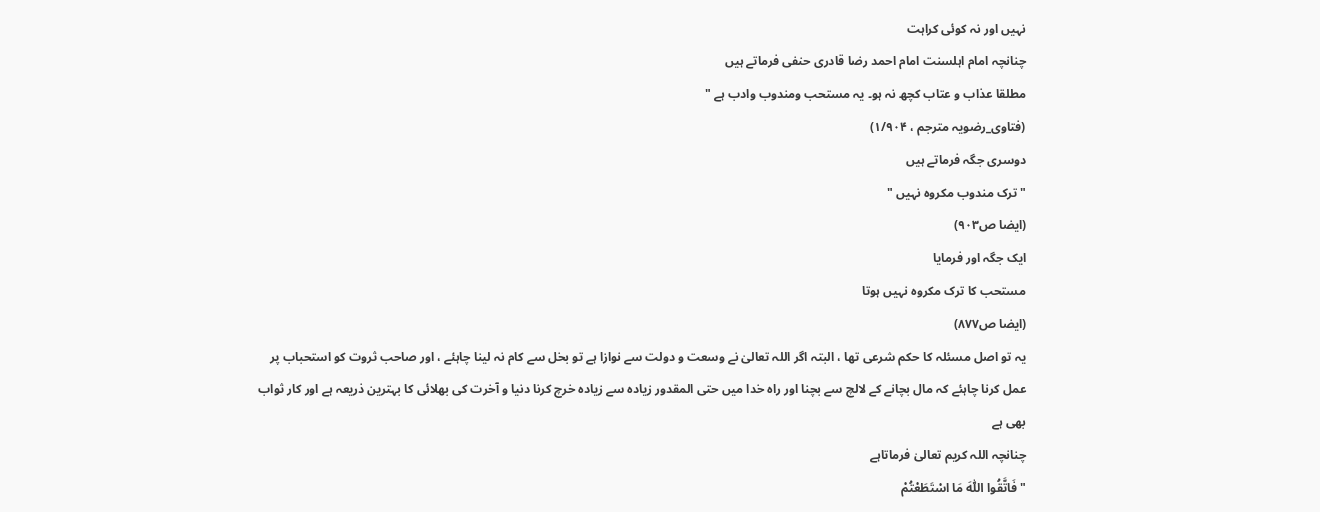نہیں اور نہ کوئی کراہت
چنانچہ امام اہلسنت امام احمد رضا قادری حنفی فرماتے ہیں
مطلقا عذاب و عتاب کچھ نہ ہو۔ یہ مستحب ومندوب وادب ہے "
(فتاوی_رضویہ مترجم ، ۱/۹۰۴)
دوسری جگہ فرماتے ہیں
" ترک مندوب مکروہ نہیں "
(ایضا ص۹۰۳)
ایک جگہ اور فرمایا
مستحب کا ترک مکروہ نہیں ہوتا
(ایضا ص۸۷۷)
یہ تو اصل مسئلہ کا حکم شرعی تھا ، البتہ اگر اللہ تعالیٰ نے وسعت و دولت سے نوازا ہے تو بخل سے کام نہ لینا چاہئے ، اور صاحب ثروت کو استحباب پر عمل کرنا چاہئے کہ مال بچانے کے لالچ سے بچنا اور راہ خدا میں حتی المقدور زیادہ سے زیادہ خرچ کرنا دنیا و آخرت کی بھلائی کا بہترین ذریعہ ہے اور کار ثواب بھی ہے
چنانچہ اللہ کریم تعالیٰ فرماتاہے
" فَاتَّقُوا اللّٰهَ مَا اسْتَطَعْتُمْ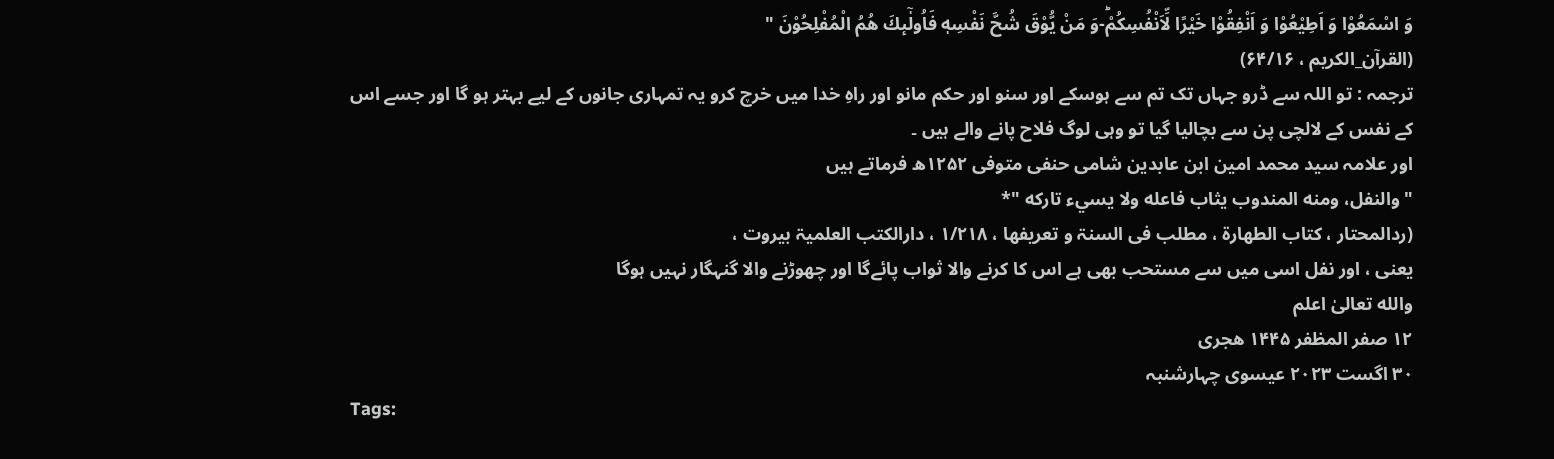وَ اسْمَعُوْا وَ اَطِیْعُوْا وَ اَنْفِقُوْا خَیْرًا لِّاَنْفُسِكُمْؕ-وَ مَنْ یُّوْقَ شُحَّ نَفْسِهٖ فَاُولٰٓىٕكَ هُمُ الْمُفْلِحُوْنَ "
(القرآن_الکریم ، ۶۴/۱۶)
ترجمہ : تو اللہ سے ڈرو جہاں تک تم سے ہوسکے اور سنو اور حکم مانو اور راہِ خدا میں خرچ کرو یہ تمہاری جانوں کے لیے بہتر ہو گا اور جسے اس کے نفس کے لالچی پن سے بچالیا گیا تو وہی لوگ فلاح پانے والے ہیں ۔
اور علامہ سید محمد امین ابن عابدین شامی حنفی متوفی ۱۲۵۲ھ فرماتے ہیں
" والنفل، ومنه المندوب يثاب فاعله ولا يسيء تاركه "*
(ردالمحتار ، کتاب الطھارۃ ، مطلب فی السنۃ و تعریفھا ، ۱/۲۱۸ ، دارالکتب العلمیۃ بیروت ،
یعنی ، اور نفل اسی میں سے مستحب بھی ہے اس کا کرنے والا ثواب پائےگا اور چھوڑنے والا گنہگار نہیں ہوگا
والله تعالیٰ اعلم
۱۲ صفر المظفر ۱۴۴۵ ھجری
۳۰ اگست ۲۰۲۳ عیسوی چہارشنبہ
Tags: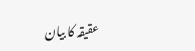عقیقہ کا بیان